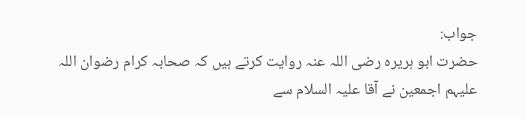جواب:
حضرت ابو ہریرہ رضی اللہ عنہ روایت کرتے ہیں کہ صحابہ کرام رضوان اللہ علیہم اجمعین نے آقا علیہ السلام سے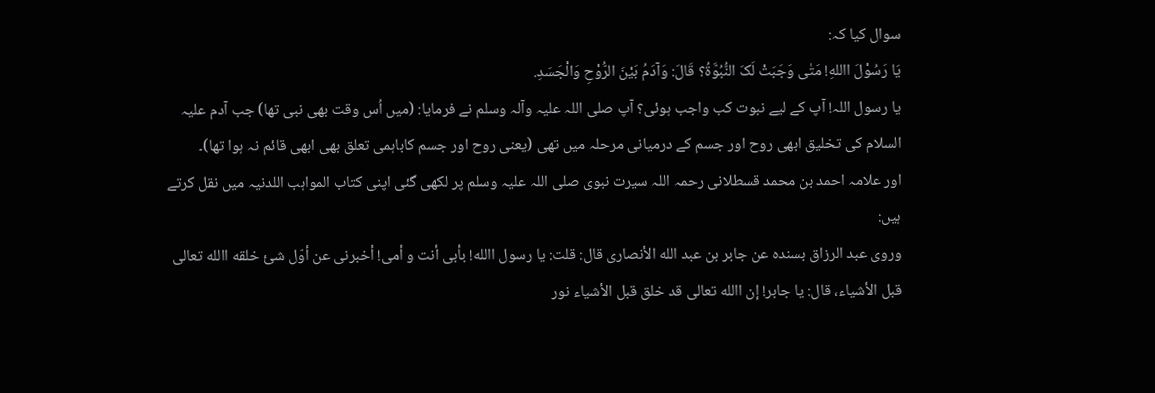سوال کیا کہ:
یَا رَسُوْلَ االلهِ! مَتٰی وَجَبَتْ لَکَ النُّبُوَّةُ؟ قَالَ: وَآدَمُ بَیْنَ الرُّوْحِ وَالْجَسَدِ.
یا رسول اللہ! آپ کے لیے نبوت کب واجب ہوئی؟ آپ صلی اللہ علیہ وآلہ وسلم نے فرمایا: (میں اُس وقت بھی نبی تھا) جب آدم علیہ السلام کی تخلیق ابھی روح اور جسم کے درمیانی مرحلہ میں تھی (یعنی روح اور جسم کاباہمی تعلق بھی ابھی قائم نہ ہوا تھا)۔
اور علامہ احمد بن محمد قسطلانی رحمہ اللہ سیرت نبوی صلی اللہ علیہ وسلم پر لکھی گئی اپنی کتاب المواہب اللدنیہ میں نقل کرتے ہیں:
وروى عبد الرزاق بسنده عن جابر بن عبد الله الأنصارى قال: قلت: يا رسول االله! بأبی أنت و أمی! أخبرنی عن أوّل شئ خلقه االله تعالی قبل الأشياء، قال: يا جابر! إن االله تعالی قد خلق قبل الأشياء نور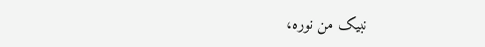نبيک من نوره،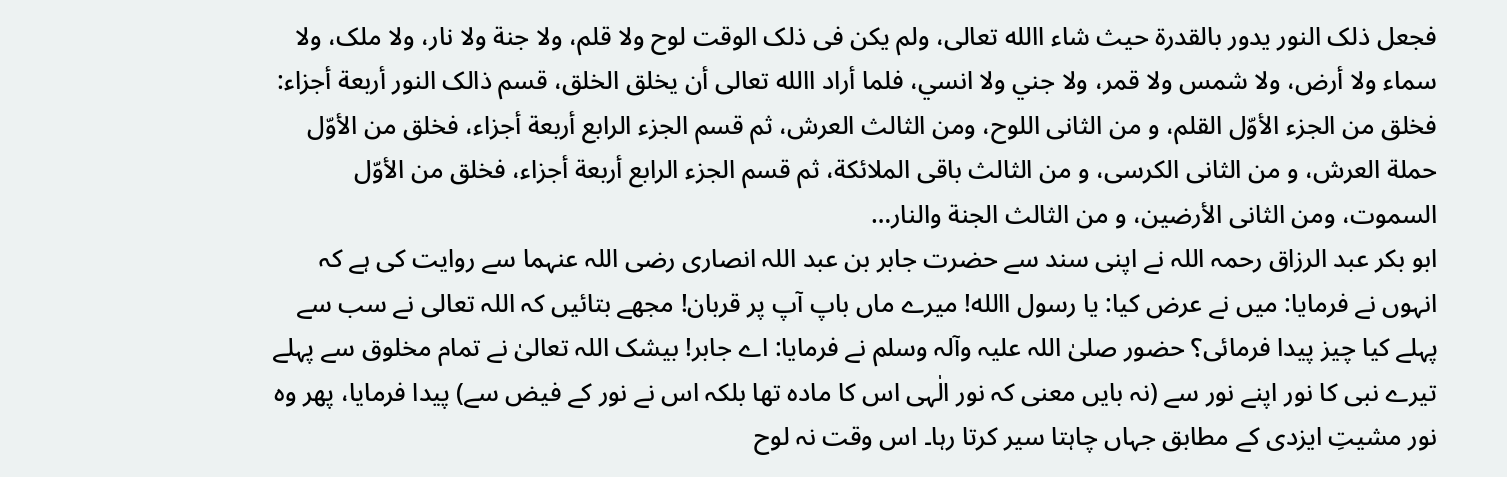فجعل ذلک النور يدور بالقدرة حيث شاء االله تعالی، ولم يکن فی ذلک الوقت لوح ولا قلم، ولا جنة ولا نار، ولا ملک، ولا سماء ولا أرض، ولا شمس ولا قمر، ولا جني ولا انسي، فلما أراد االله تعالی أن يخلق الخلق، قسم ذالک النور أربعة أجزاء: فخلق من الجزء الأوّل القلم، و من الثانی اللوح، ومن الثالث العرش، ثم قسم الجزء الرابع أربعة أجزاء، فخلق من الأوّل حملة العرش، و من الثانی الکرسی، و من الثالث باقی الملائکة، ثم قسم الجزء الرابع أربعة أجزاء، فخلق من الأوّل السموت، ومن الثانی الأرضين، و من الثالث الجنة والنار…
ابو بکر عبد الرزاق رحمہ اللہ نے اپنی سند سے حضرت جابر بن عبد اللہ انصاری رضی اللہ عنہما سے روایت کی ہے کہ انہوں نے فرمایا: میں نے عرض کیا: یا رسول االله! میرے ماں باپ آپ پر قربان! مجھے بتائیں کہ اللہ تعالی نے سب سے پہلے کیا چیز پیدا فرمائی؟ حضور صلیٰ اللہ علیہ وآلہ وسلم نے فرمایا: اے جابر! بیشک اللہ تعالیٰ نے تمام مخلوق سے پہلے تیرے نبی کا نور اپنے نور سے (نہ بایں معنی کہ نور الٰہی اس کا مادہ تھا بلکہ اس نے نور کے فیض سے) پیدا فرمایا، پھر وہ نور مشیتِ ایزدی کے مطابق جہاں چاہتا سیر کرتا رہا۔ اس وقت نہ لوح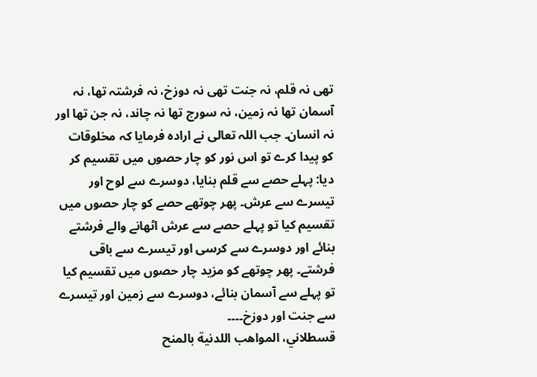تھی نہ قلم، نہ جنت تھی نہ دوزخ، نہ فرشتہ تھا، نہ آسمان تھا نہ زمین، نہ سورج تھا نہ چاند، نہ جن تھا اور نہ انسان۔ جب اللہ تعالی نے ارادہ فرمایا کہ مخلوقات کو پیدا کرے تو اس نور کو چار حصوں میں تقسیم کر دیا: پہلے حصے سے قلم بنایا، دوسرے سے لوح اور تیسرے سے عرش۔ پھر چوتھے حصے کو چار حصوں میں تقسیم کیا تو پہلے حصے سے عرش اٹھانے والے فرشتے بنائے اور دوسرے سے کرسی اور تیسرے سے باقی فرشتے۔ پھر چوتھے کو مزید چار حصوں میں تقسیم کیا تو پہلے سے آسمان بنائے، دوسرے سے زمین اور تیسرے سے جنت اور دوزخ۔۔۔۔
قسطلاني، المواهب اللدنية بالمنح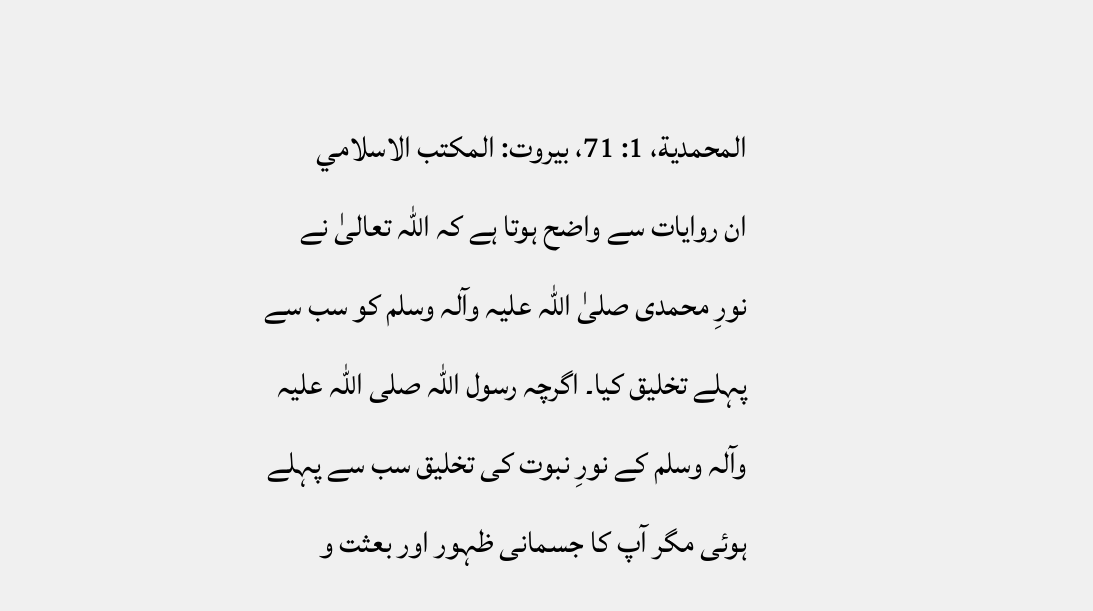المحمدية، 1: 71، بيروت: المكتب الاسلامي
ان روایات سے واضح ہوتا ہے کہ اللہ تعالیٰ نے نورِ محمدی صلیٰ اللہ علیہ وآلہ وسلم کو سب سے پہلے تخلیق کیا۔ اگرچہ رسول اللہ صلی اللہ علیہ وآلہ وسلم کے نورِ نبوت کی تخلیق سب سے پہلے ہوئی مگر آپ کا جسمانی ظہور اور بعثت و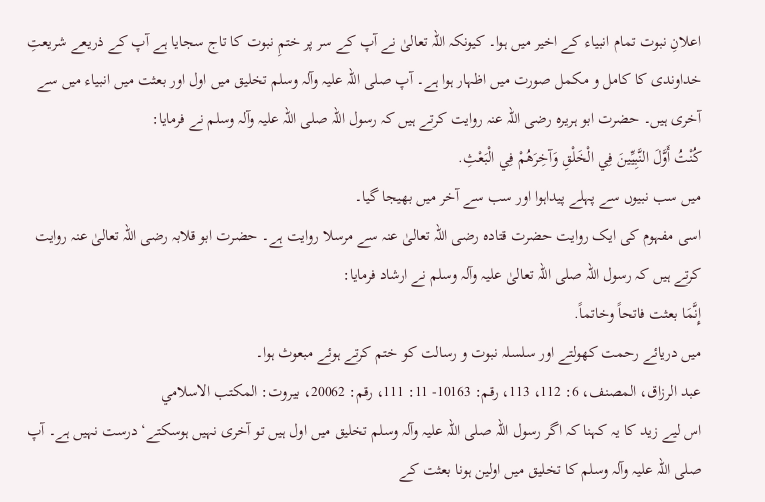اعلانِ نبوت تمام انبیاء کے اخیر میں ہوا۔ کیونکہ اللہ تعالیٰ نے آپ کے سر پر ختمِ نبوت کا تاج سجایا ہے آپ کے ذریعے شریعتِ خداوندی کا کامل و مکمل صورت میں اظہار ہوا ہے۔ آپ صلی اللہ علیہ وآلہ وسلم تخلیق میں اول اور بعثت میں انبیاء میں سے آخری ہیں۔ حضرت ابو ہریرہ رضی اللہ عنہ روایت کرتے ہیں کہ رسول اللہ صلی اللہ علیہ وآلہ وسلم نے فرمایا:
كُنْتُ أَوَّلَ النَّبِيِّينَ فِي الْخَلْقِ وَآخِرَهُمْ فِي الْبَعْثِ.
میں سب نبیوں سے پہلے پیداہوا اور سب سے آخر میں بھیجا گیا۔
اسی مفہوم کی ایک روایت حضرت قتادہ رضی اللہ تعالیٰ عنہ سے مرسلا روایت ہے۔ حضرت ابو قلابہ رضی اللہ تعالیٰ عنہ روایت کرتے ہیں کہ رسول اللہ صلی اللہ تعالیٰ علیہ وآلہ وسلم نے ارشاد فرمایا:
إِنَّمَا بعثت فاتحاً وخاتماً.
میں دریائے رحمت کھولتے اور سلسلہ نبوت و رسالت کو ختم کرتے ہوئے مبعوث ہوا۔
عبد الرزاق، المصنف، 6: 112، 113، رقم: 10163- 11: 111، رقم: 20062، بيروت: المكتب الاسلامي
اس لیے زید کا یہ کہنا کہ اگر رسول اللہ صلی اللہ علیہ وآلہ وسلم تخلیق میں اول ہیں تو آخری نہیں ہوسکتے‘ درست نہیں ہے۔ آپ صلی اللہ علیہ وآلہ وسلم کا تخلیق میں اولین ہونا بعثت کے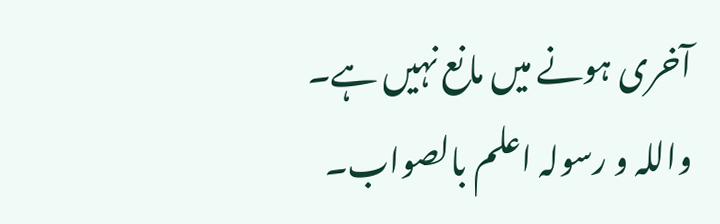آخری ہونے میں مانع نہیں ہے۔
واللہ و رسولہ اعلم بالصواب۔